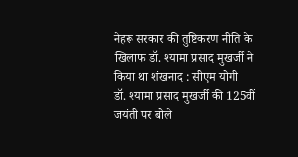नेहरू सरकार की तुष्टिकरण नीति के खिलाफ डॉ. श्यामा प्रसाद मुखर्जी ने किया था शंखनाद : सीएम योगी
डॉ. श्यामा प्रसाद मुखर्जी की 125वीं जयंती पर बोले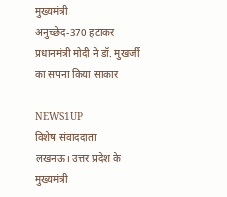मुख्यमंत्री
अनुच्छेद-370 हटाकर प्रधानमंत्री मोदी ने डॉ. मुखर्जी का सपना किया साकार

NEWS1UP
विशेष संवाददाता
लखनऊ। उत्तर प्रदेश के मुख्यमंत्री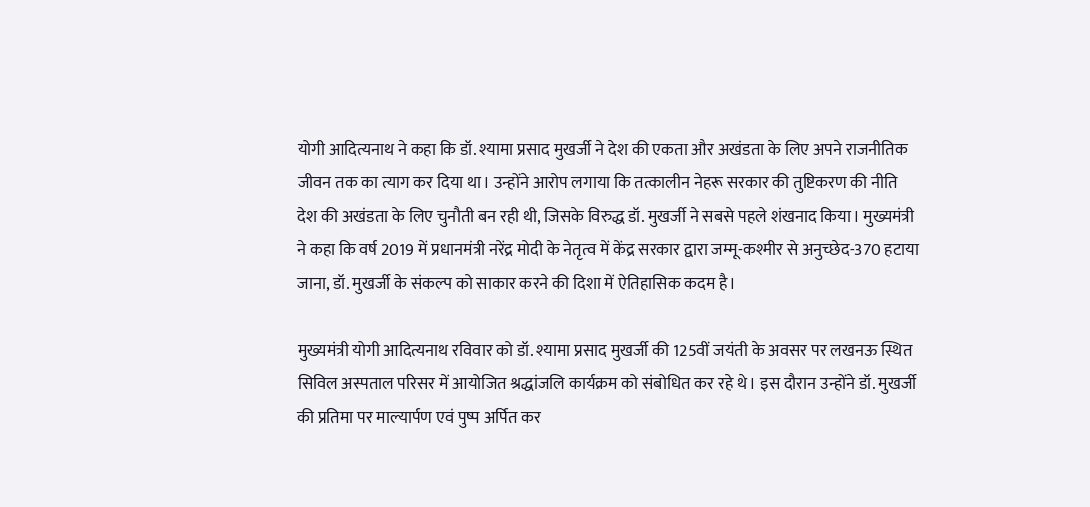योगी आदित्यनाथ ने कहा कि डॉ. श्यामा प्रसाद मुखर्जी ने देश की एकता और अखंडता के लिए अपने राजनीतिक जीवन तक का त्याग कर दिया था। उन्होंने आरोप लगाया कि तत्कालीन नेहरू सरकार की तुष्टिकरण की नीति देश की अखंडता के लिए चुनौती बन रही थी, जिसके विरुद्ध डॉ. मुखर्जी ने सबसे पहले शंखनाद किया। मुख्यमंत्री ने कहा कि वर्ष 2019 में प्रधानमंत्री नरेंद्र मोदी के नेतृत्व में केंद्र सरकार द्वारा जम्मू-कश्मीर से अनुच्छेद-370 हटाया जाना, डॉ. मुखर्जी के संकल्प को साकार करने की दिशा में ऐतिहासिक कदम है।

मुख्यमंत्री योगी आदित्यनाथ रविवार को डॉ. श्यामा प्रसाद मुखर्जी की 125वीं जयंती के अवसर पर लखनऊ स्थित सिविल अस्पताल परिसर में आयोजित श्रद्धांजलि कार्यक्रम को संबोधित कर रहे थे। इस दौरान उन्होंने डॉ. मुखर्जी की प्रतिमा पर माल्यार्पण एवं पुष्प अर्पित कर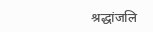श्रद्धांजलि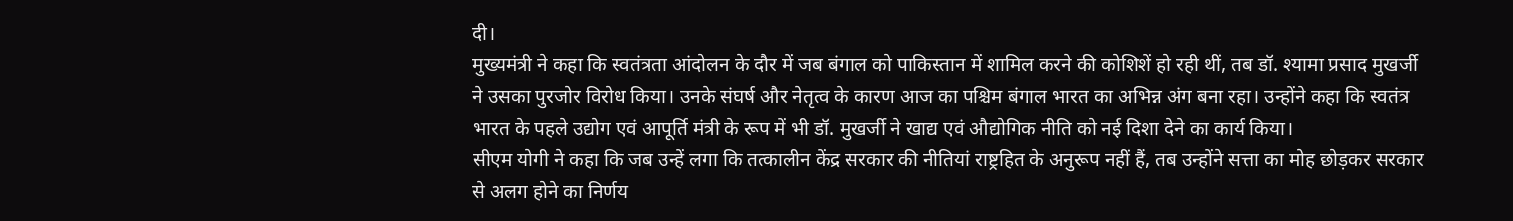दी।
मुख्यमंत्री ने कहा कि स्वतंत्रता आंदोलन के दौर में जब बंगाल को पाकिस्तान में शामिल करने की कोशिशें हो रही थीं, तब डॉ. श्यामा प्रसाद मुखर्जी ने उसका पुरजोर विरोध किया। उनके संघर्ष और नेतृत्व के कारण आज का पश्चिम बंगाल भारत का अभिन्न अंग बना रहा। उन्होंने कहा कि स्वतंत्र भारत के पहले उद्योग एवं आपूर्ति मंत्री के रूप में भी डॉ. मुखर्जी ने खाद्य एवं औद्योगिक नीति को नई दिशा देने का कार्य किया।
सीएम योगी ने कहा कि जब उन्हें लगा कि तत्कालीन केंद्र सरकार की नीतियां राष्ट्रहित के अनुरूप नहीं हैं, तब उन्होंने सत्ता का मोह छोड़कर सरकार से अलग होने का निर्णय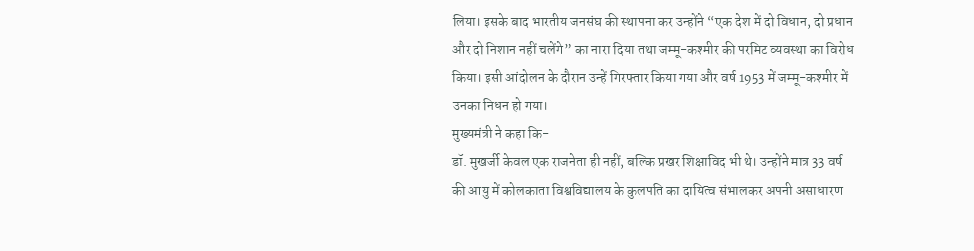लिया। इसके बाद भारतीय जनसंघ की स्थापना कर उन्होंने “एक देश में दो विधान, दो प्रधान और दो निशान नहीं चलेंगे” का नारा दिया तथा जम्मू-कश्मीर की परमिट व्यवस्था का विरोध किया। इसी आंदोलन के दौरान उन्हें गिरफ्तार किया गया और वर्ष 1953 में जम्मू-कश्मीर में उनका निधन हो गया।
मुख्यमंत्री ने कहा कि-
डॉ. मुखर्जी केवल एक राजनेता ही नहीं, बल्कि प्रखर शिक्षाविद भी थे। उन्होंने मात्र 33 वर्ष की आयु में कोलकाता विश्वविद्यालय के कुलपति का दायित्व संभालकर अपनी असाधारण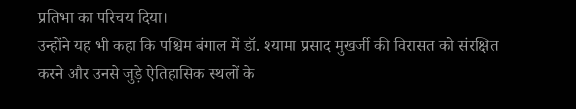प्रतिभा का परिचय दिया।
उन्होंने यह भी कहा कि पश्चिम बंगाल में डॉ. श्यामा प्रसाद मुखर्जी की विरासत को संरक्षित करने और उनसे जुड़े ऐतिहासिक स्थलों के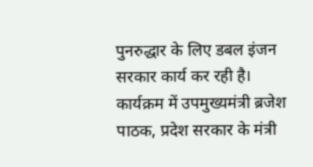पुनरुद्धार के लिए डबल इंजन सरकार कार्य कर रही है।
कार्यक्रम में उपमुख्यमंत्री ब्रजेश पाठक, प्रदेश सरकार के मंत्री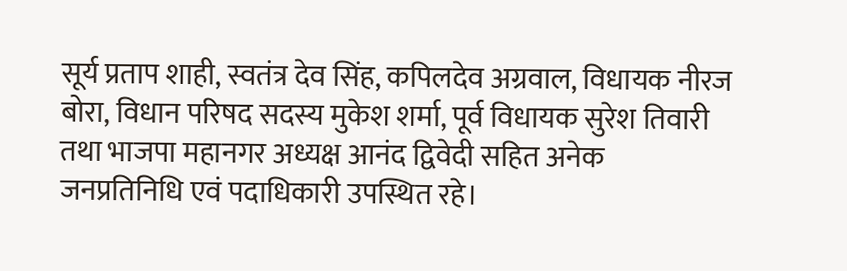सूर्य प्रताप शाही, स्वतंत्र देव सिंह, कपिलदेव अग्रवाल, विधायक नीरज बोरा, विधान परिषद सदस्य मुकेश शर्मा, पूर्व विधायक सुरेश तिवारी तथा भाजपा महानगर अध्यक्ष आनंद द्विवेदी सहित अनेक जनप्रतिनिधि एवं पदाधिकारी उपस्थित रहे।